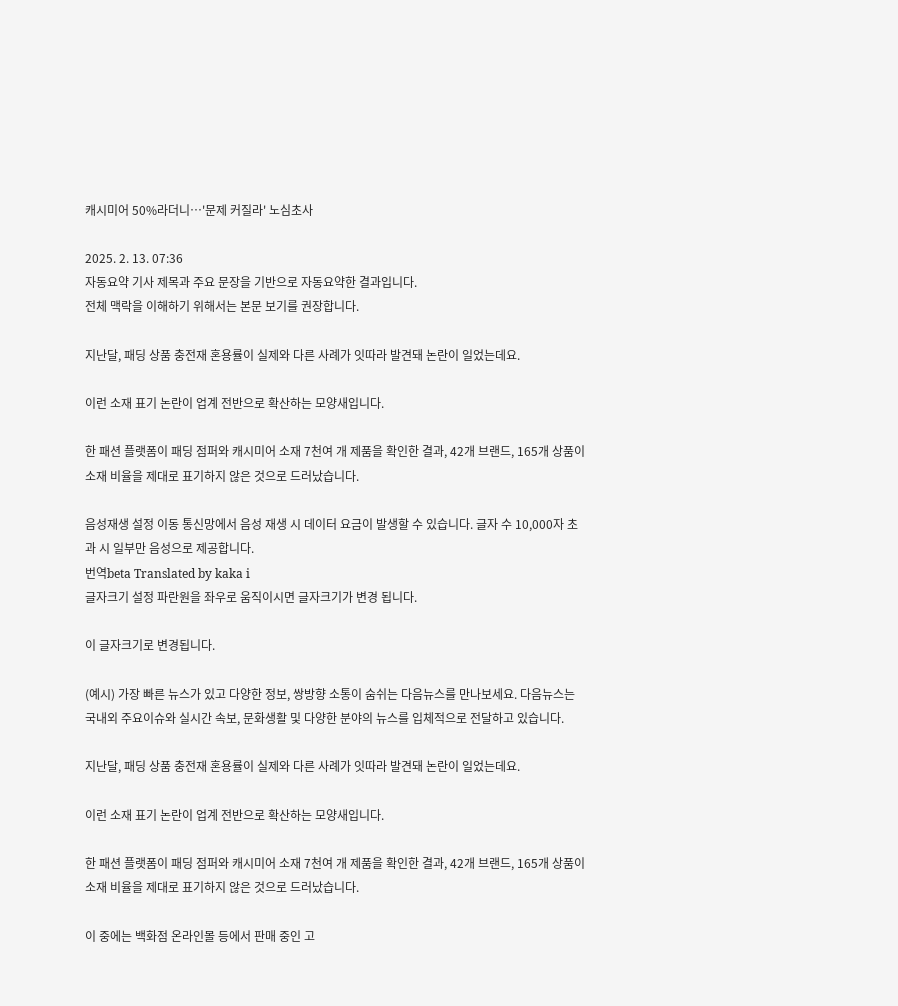캐시미어 50%라더니…'문제 커질라' 노심초사

2025. 2. 13. 07:36
자동요약 기사 제목과 주요 문장을 기반으로 자동요약한 결과입니다.
전체 맥락을 이해하기 위해서는 본문 보기를 권장합니다.

지난달, 패딩 상품 충전재 혼용률이 실제와 다른 사례가 잇따라 발견돼 논란이 일었는데요.

이런 소재 표기 논란이 업계 전반으로 확산하는 모양새입니다.

한 패션 플랫폼이 패딩 점퍼와 캐시미어 소재 7천여 개 제품을 확인한 결과, 42개 브랜드, 165개 상품이 소재 비율을 제대로 표기하지 않은 것으로 드러났습니다.

음성재생 설정 이동 통신망에서 음성 재생 시 데이터 요금이 발생할 수 있습니다. 글자 수 10,000자 초과 시 일부만 음성으로 제공합니다.
번역beta Translated by kaka i
글자크기 설정 파란원을 좌우로 움직이시면 글자크기가 변경 됩니다.

이 글자크기로 변경됩니다.

(예시) 가장 빠른 뉴스가 있고 다양한 정보, 쌍방향 소통이 숨쉬는 다음뉴스를 만나보세요. 다음뉴스는 국내외 주요이슈와 실시간 속보, 문화생활 및 다양한 분야의 뉴스를 입체적으로 전달하고 있습니다.

지난달, 패딩 상품 충전재 혼용률이 실제와 다른 사례가 잇따라 발견돼 논란이 일었는데요.

이런 소재 표기 논란이 업계 전반으로 확산하는 모양새입니다.

한 패션 플랫폼이 패딩 점퍼와 캐시미어 소재 7천여 개 제품을 확인한 결과, 42개 브랜드, 165개 상품이 소재 비율을 제대로 표기하지 않은 것으로 드러났습니다.

이 중에는 백화점 온라인몰 등에서 판매 중인 고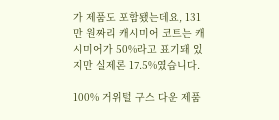가 제품도 포함됐는데요, 131만 원짜리 캐시미어 코트는 캐시미어가 50%라고 표기돼 있지만 실제론 17.5%였습니다.

100% 거위털 구스 다운 제품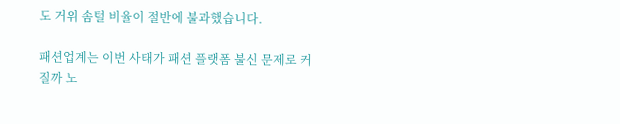도 거위 솜털 비율이 절반에 불과했습니다.

패션업계는 이번 사태가 패션 플랫폼 불신 문제로 커질까 노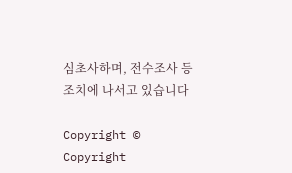심초사하며, 전수조사 등 조치에 나서고 있습니다

Copyright © Copyright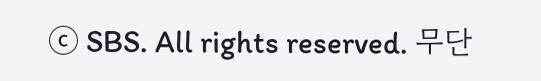ⓒ SBS. All rights reserved. 무단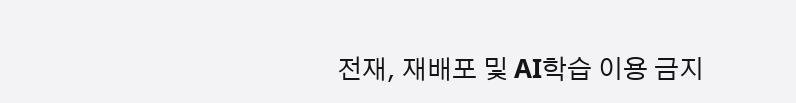전재, 재배포 및 AI학습 이용 금지